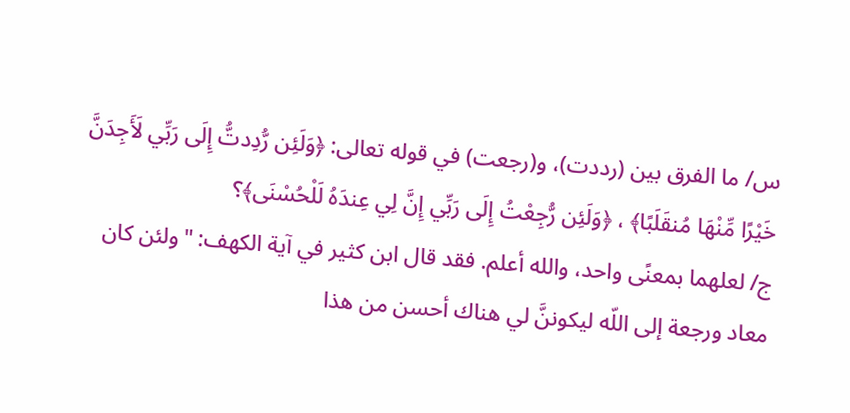س/ ما الفرق بين (رددت)، و(رجعت) في قوله تعالى: ﴿وَلَئِن رُّدِدتُّ إِلَى رَبِّي لَأَجِدَنَّ خَيْرًا مِّنْهَا مُنقَلَبًا﴾ ، ﴿وَلَئِن رُّجِعْتُ إِلَى رَبِّي إِنَّ لِي عِندَهُ لَلْحُسْنَى﴾؟
ج/ لعلهما بمعنًى واحد، والله أعلم. فقد قال ابن كثير في آية الكهف: "ولئن كان معاد ورجعة إلى اللّه ليكوننَّ لي هناك أحسن من هذا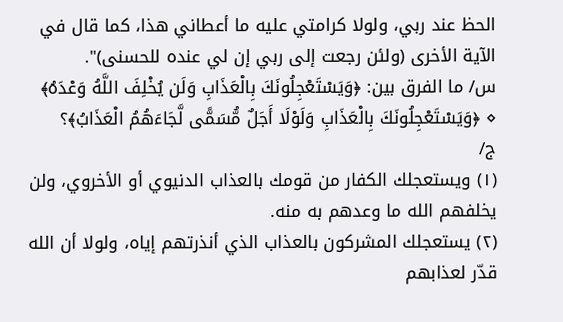الحظ عند ربي، ولولا كرامتي عليه ما أعطاني هذا، كما قال في الآية الأخرى (ولئن رجعت إلى ربي إن لي عنده للحسنى)".
س/ ما الفرق بين: ﴿وَيَسْتَعْجِلُونَكَ بِالْعَذَابِ وَلَن يُخْلِفَ اللَّهُ وَعْدَهُ﴾ ⋄ ﴿وَيَسْتَعْجِلُونَكَ بِالْعَذَابِ وَلَوْلَا أَجَلٌ مُّسَمًّى لَّجَاءَهُمُ الْعَذَابُ﴾؟
ج/
(١) ويستعجلك الكفار من قومك بالعذاب الدنيوي أو الأخروي، ولن يخلفهم الله ما وعدهم به منه.
(٢) يستعجلك المشركون بالعذاب الذي أنذرتهم إياه، ولولا أن الله قدّر لعذابهم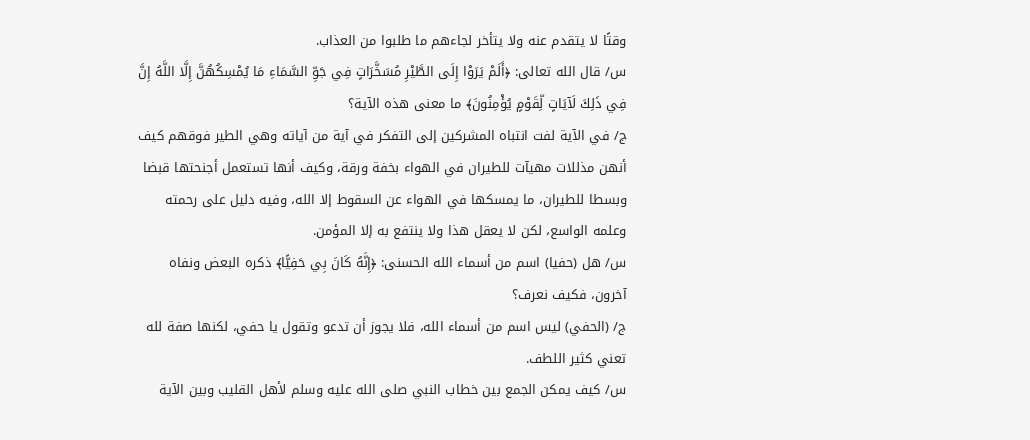وقتًا لا يتقدم عنه ولا يتأخر لجاءهم ما طلبوا من العذاب.
س/ قال الله تعالى: ﴿أَلَمْ يَرَوْا إِلَى الطَّيْرِ مُسَخَّرَاتٍ فِي جَوِّ السَّمَاءِ مَا يُمْسِكُهُنَّ إِلَّا اللَّهُ إِنَّ فِي ذَلِكَ لَآيَاتٍ لِّقَوْمٍ يُؤْمِنُونَ﴾ ما معنى هذه الآية؟
ج/ في الآية لفت انتباه المشركين إلى التفكر في آية من آياته وهي الطير فوقهم كيف أنهن مذللات مهيآت للطيران في الهواء بخفة ورقة، وكيف أنها تستعمل أجنحتها قبضا وبسطا للطيران، ما يمسكها في الهواء عن السقوط إلا الله، وفيه دليل على رحمته وعلمه الواسع، لكن لا يعقل هذا ولا ينتفع به إلا المؤمن.
س/ هل (حفيا) اسم من أسماء الله الحسنى: ﴿إِنَّهُ كَانَ بِي حَفِيًّا﴾ ذكره البعض ونفاه آخرون، فكيف نعرف؟
ج/ (الحفي) ليس اسم من أسماء الله، فلا يجوز أن تدعو وتقول يا حفي، لكنها صفة لله تعني كثير اللطف.
س/ كيف يمكن الجمع بين خطاب النبي صلى الله عليه وسلم لأهل القليب وبين الآية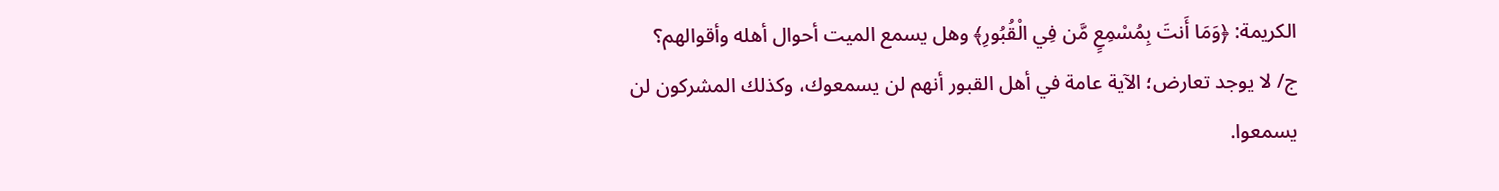الكريمة: ﴿وَمَا أَنتَ بِمُسْمِعٍ مَّن فِي الْقُبُورِ﴾ وهل يسمع الميت أحوال أهله وأقوالهم؟
ج/ لا يوجد تعارض؛ الآية عامة في أهل القبور أنهم لن يسمعوك، وكذلك المشركون لن يسمعوا.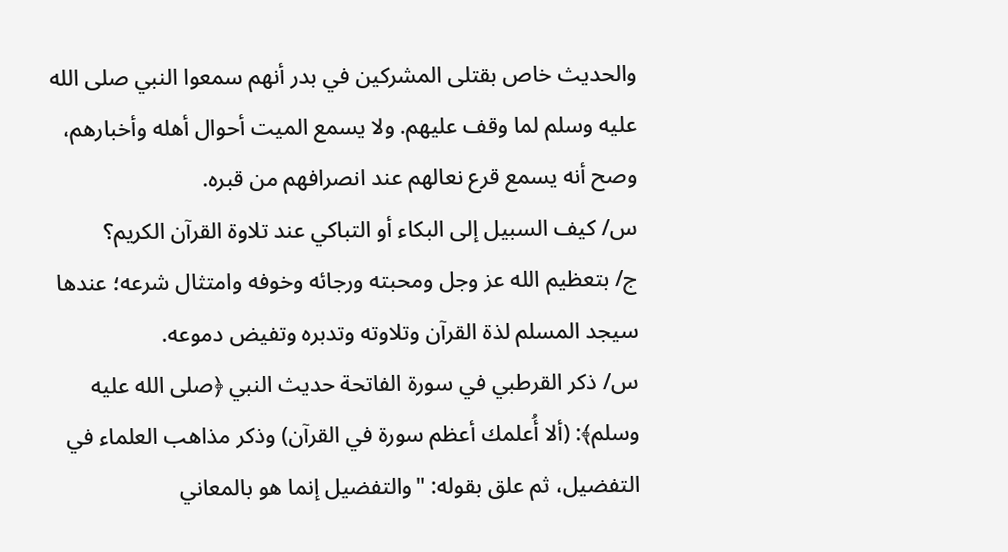والحديث خاص بقتلى المشركين في بدر أنهم سمعوا النبي صلى الله عليه وسلم لما وقف عليهم. ولا يسمع الميت أحوال أهله وأخبارهم، وصح أنه يسمع قرع نعالهم عند انصرافهم من قبره.
س/ كيف السبيل إلى البكاء أو التباكي عند تلاوة القرآن الكريم؟
ج/ بتعظيم الله عز وجل ومحبته ورجائه وخوفه وامتثال شرعه؛ عندها سيجد المسلم لذة القرآن وتلاوته وتدبره وتفيض دموعه.
س/ ذكر القرطبي في سورة الفاتحة حديث النبي ﴿صلى الله عليه وسلم﴾: (ألا أُعلمك أعظم سورة في القرآن) وذكر مذاهب العلماء في التفضيل، ثم علق بقوله: "والتفضيل إنما هو بالمعاني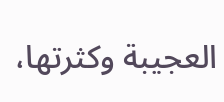العجيبة وكثرتها،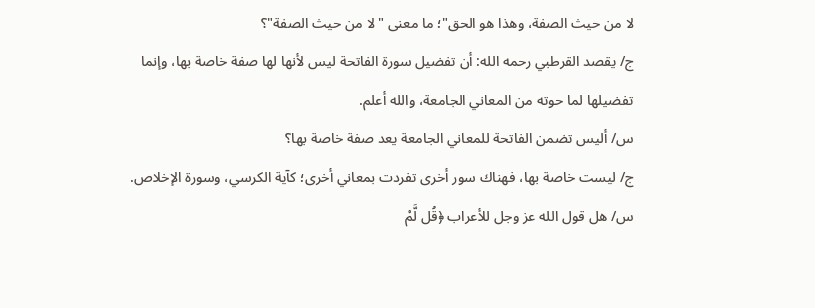لا من حيث الصفة، وهذا هو الحق"؛ ما معنى "لا من حيث الصفة"؟
ج/ يقصد القرطبي رحمه الله: أن تفضيل سورة الفاتحة ليس لأنها لها صفة خاصة بها، وإنما تفضيلها لما حوته من المعاني الجامعة، والله أعلم.
س/ أليس تضمن الفاتحة للمعاني الجامعة يعد صفة خاصة بها؟
ج/ ليست خاصة بها، فهناك سور أخرى تفردت بمعاني أخرى؛ كآية الكرسي، وسورة الإخلاص.
س/ هل قول الله عز وجل للأعراب ﴿قُل لَّمْ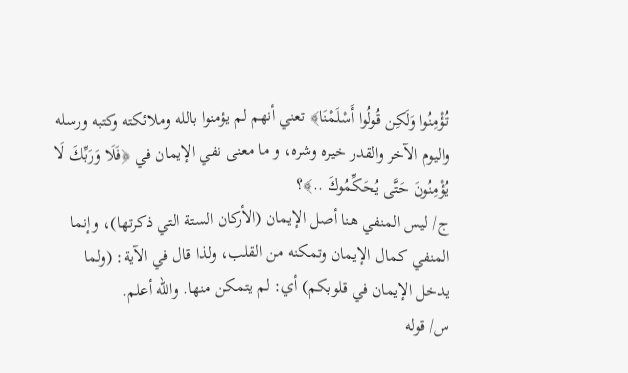تُؤْمِنُوا وَلَكِن قُولُوا أَسْلَمْنَا﴾ تعني أنهم لم يؤمنوا بالله وملائكته وكتبه ورسله واليوم الآخر والقدر خيره وشره، و ما معنى نفي الإيمان في ﴿فَلَا وَرَبِّكَ لَا يُؤْمِنُونَ حَتَّى يُحَكِّمُوكَ ..﴾؟
ج/ ليس المنفي هنا أصل الإيمان (الأركان الستة التي ذكرتها)، وإنما المنفي كمال الإيمان وتمكنه من القلب، ولذا قال في الآية: (ولما يدخل الإيمان في قلوبكم) أي: لم يتمكن منها. والله أعلم.
س/ قوله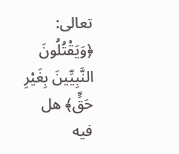تعالى: ﴿وَيَقْتُلُونَ النَّبِيِّينَ بِغَيْرِ حَقٍّ﴾ هل فيه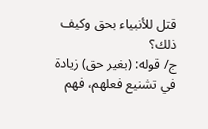قتل للأنبياء بحق وكيف ذلك؟
ج/ قوله: (بغير حق) زيادة في تشنيع فعلهم، فهم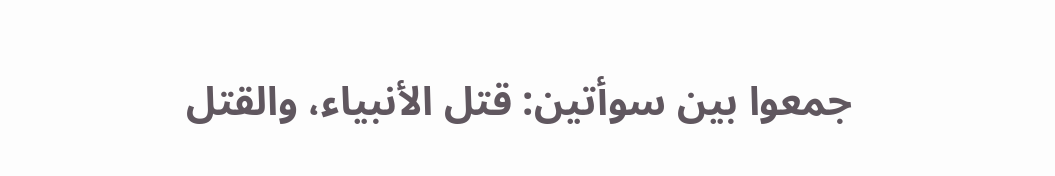جمعوا بين سوأتين: قتل الأنبياء، والقتل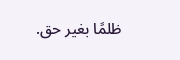ظلمًا بغير حق.